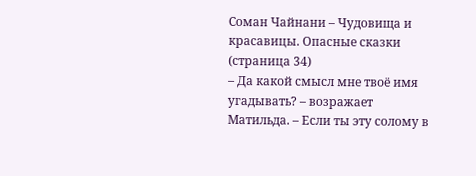Соман Чайнани – Чудовища и красавицы. Опасные сказки (страница 34)
– Да какой смысл мне твоё имя угадывать? – возражает Матильда. – Если ты эту солому в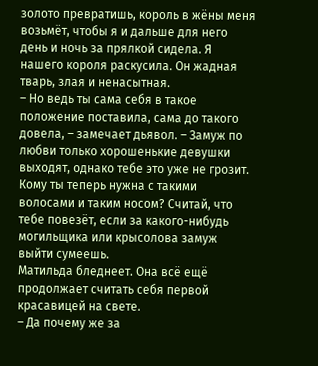золото превратишь, король в жёны меня возьмёт, чтобы я и дальше для него день и ночь за прялкой сидела. Я нашего короля раскусила. Он жадная тварь, злая и ненасытная.
– Но ведь ты сама себя в такое положение поставила, сама до такого довела, – замечает дьявол. – Замуж по любви только хорошенькие девушки выходят, однако тебе это уже не грозит. Кому ты теперь нужна с такими волосами и таким носом? Считай, что тебе повезёт, если за какого-нибудь могильщика или крысолова замуж выйти сумеешь.
Матильда бледнеет. Она всё ещё продолжает считать себя первой красавицей на свете.
– Да почему же за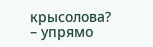крысолова? – упрямо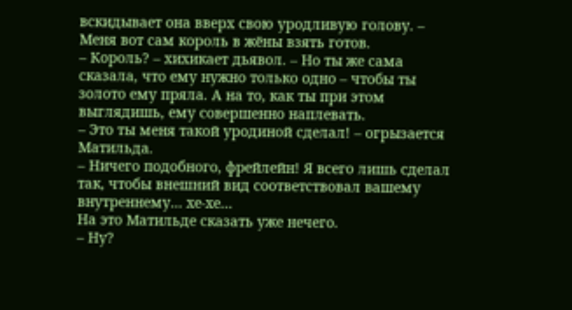вскидывает она вверх свою уродливую голову. – Меня вот сам король в жёны взять готов.
– Король? – хихикает дьявол. – Но ты же сама сказала, что ему нужно только одно – чтобы ты золото ему пряла. А на то, как ты при этом выглядишь, ему совершенно наплевать.
– Это ты меня такой уродиной сделал! – огрызается Матильда.
– Ничего подобного, фрейлейн! Я всего лишь сделал так, чтобы внешний вид соответствовал вашему внутреннему… хе-хе…
На это Матильде сказать уже нечего.
– Ну?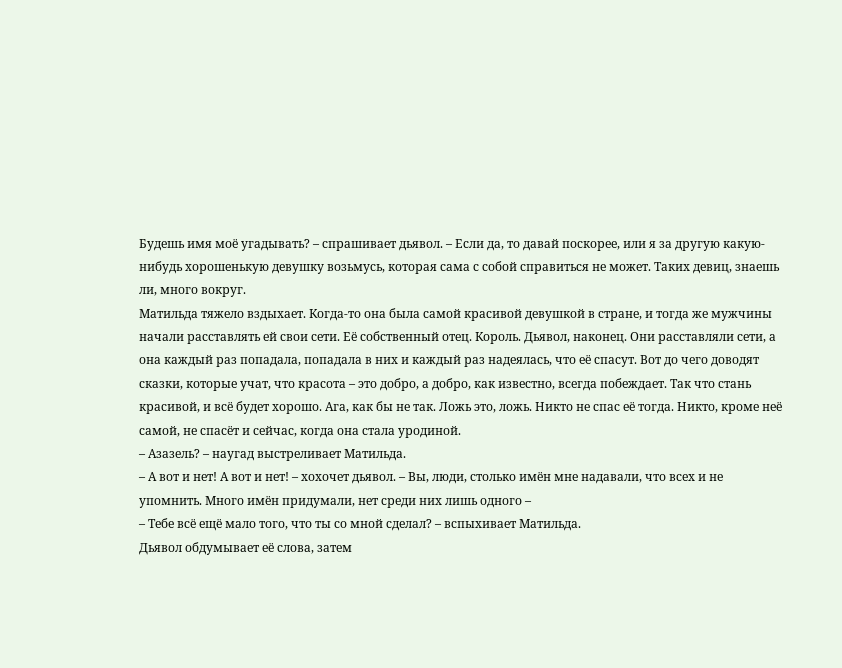Будешь имя моё угадывать? – спрашивает дьявол. – Если да, то давай поскорее, или я за другую какую-нибудь хорошенькую девушку возьмусь, которая сама с собой справиться не может. Таких девиц, знаешь ли, много вокруг.
Матильда тяжело вздыхает. Когда-то она была самой красивой девушкой в стране, и тогда же мужчины начали расставлять ей свои сети. Её собственный отец. Король. Дьявол, наконец. Они расставляли сети, а она каждый раз попадала, попадала в них и каждый раз надеялась, что её спасут. Вот до чего доводят сказки, которые учат, что красота – это добро, а добро, как известно, всегда побеждает. Так что стань красивой, и всё будет хорошо. Ага, как бы не так. Ложь это, ложь. Никто не спас её тогда. Никто, кроме неё самой, не спасёт и сейчас, когда она стала уродиной.
– Азазель? – наугад выстреливает Матильда.
– А вот и нет! А вот и нет! – хохочет дьявол. – Вы, люди, столько имён мне надавали, что всех и не упомнить. Много имён придумали, нет среди них лишь одного –
– Тебе всё ещё мало того, что ты со мной сделал? – вспыхивает Матильда.
Дьявол обдумывает её слова, затем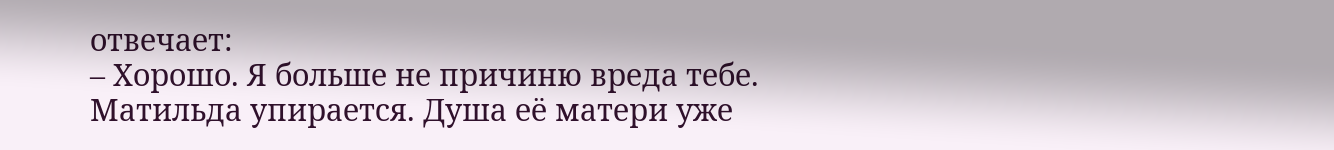отвечает:
– Хорошо. Я больше не причиню вреда тебе.
Матильда упирается. Душа её матери уже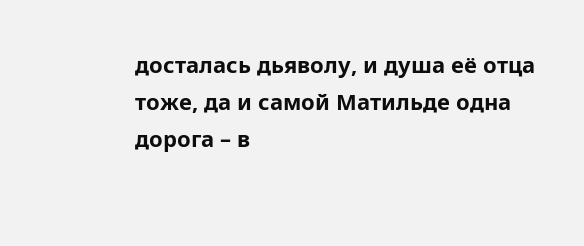досталась дьяволу, и душа её отца тоже, да и самой Матильде одна дорога – в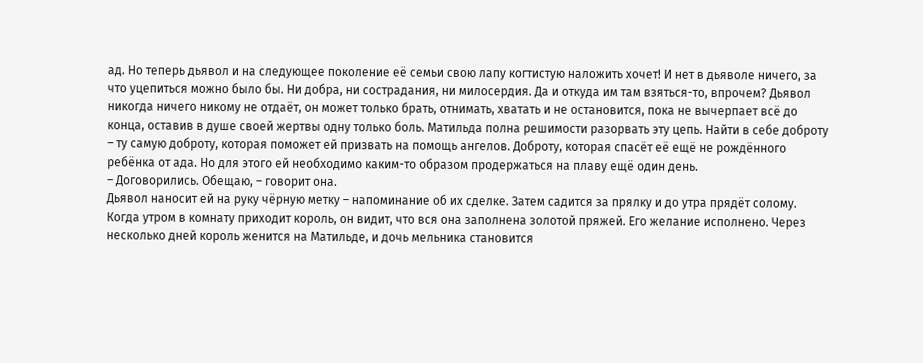ад. Но теперь дьявол и на следующее поколение её семьи свою лапу когтистую наложить хочет! И нет в дьяволе ничего, за что уцепиться можно было бы. Ни добра, ни сострадания, ни милосердия. Да и откуда им там взяться-то, впрочем? Дьявол никогда ничего никому не отдаёт, он может только брать, отнимать, хватать и не остановится, пока не вычерпает всё до конца, оставив в душе своей жертвы одну только боль. Матильда полна решимости разорвать эту цепь. Найти в себе доброту – ту самую доброту, которая поможет ей призвать на помощь ангелов. Доброту, которая спасёт её ещё не рождённого ребёнка от ада. Но для этого ей необходимо каким-то образом продержаться на плаву ещё один день.
– Договорились. Обещаю, – говорит она.
Дьявол наносит ей на руку чёрную метку – напоминание об их сделке. Затем садится за прялку и до утра прядёт солому.
Когда утром в комнату приходит король, он видит, что вся она заполнена золотой пряжей. Его желание исполнено. Через несколько дней король женится на Матильде, и дочь мельника становится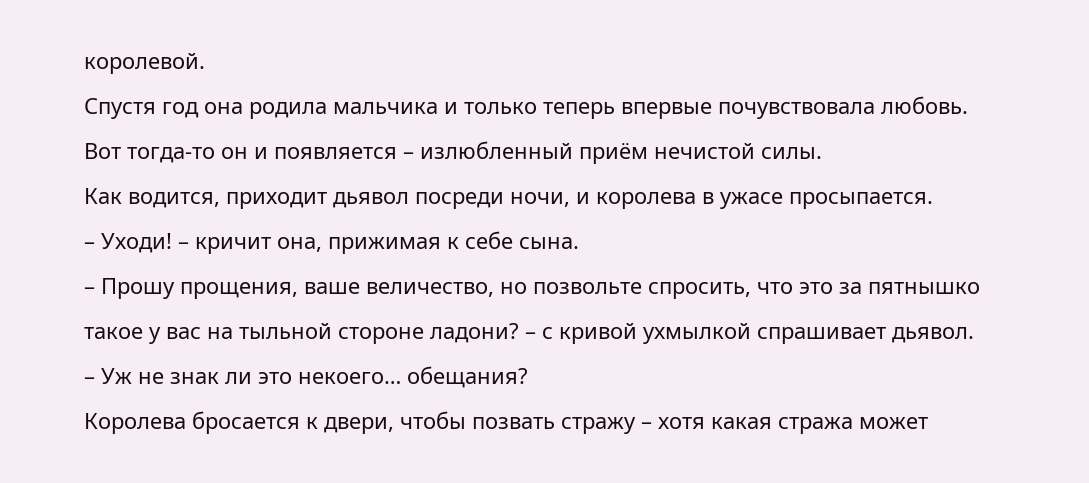королевой.
Спустя год она родила мальчика и только теперь впервые почувствовала любовь.
Вот тогда-то он и появляется – излюбленный приём нечистой силы.
Как водится, приходит дьявол посреди ночи, и королева в ужасе просыпается.
– Уходи! – кричит она, прижимая к себе сына.
– Прошу прощения, ваше величество, но позвольте спросить, что это за пятнышко такое у вас на тыльной стороне ладони? – с кривой ухмылкой спрашивает дьявол. – Уж не знак ли это некоего… обещания?
Королева бросается к двери, чтобы позвать стражу – хотя какая стража может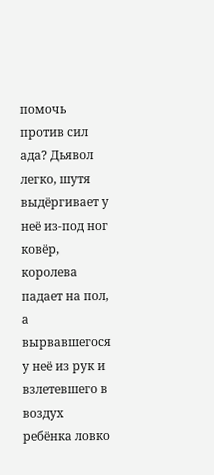помочь против сил ада? Дьявол легко, шутя выдёргивает у неё из-под ног ковёр, королева падает на пол, а вырвавшегося у неё из рук и взлетевшего в воздух ребёнка ловко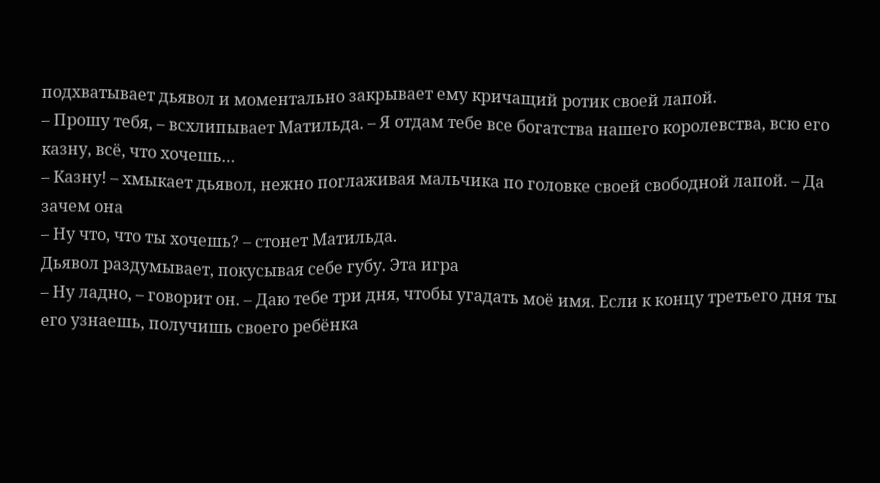подхватывает дьявол и моментально закрывает ему кричащий ротик своей лапой.
– Прошу тебя, – всхлипывает Матильда. – Я отдам тебе все богатства нашего королевства, всю его казну, всё, что хочешь…
– Казну! – хмыкает дьявол, нежно поглаживая мальчика по головке своей свободной лапой. – Да зачем она
– Ну что, что ты хочешь? – стонет Матильда.
Дьявол раздумывает, покусывая себе губу. Эта игра
– Ну ладно, – говорит он. – Даю тебе три дня, чтобы угадать моё имя. Если к концу третьего дня ты его узнаешь, получишь своего ребёнка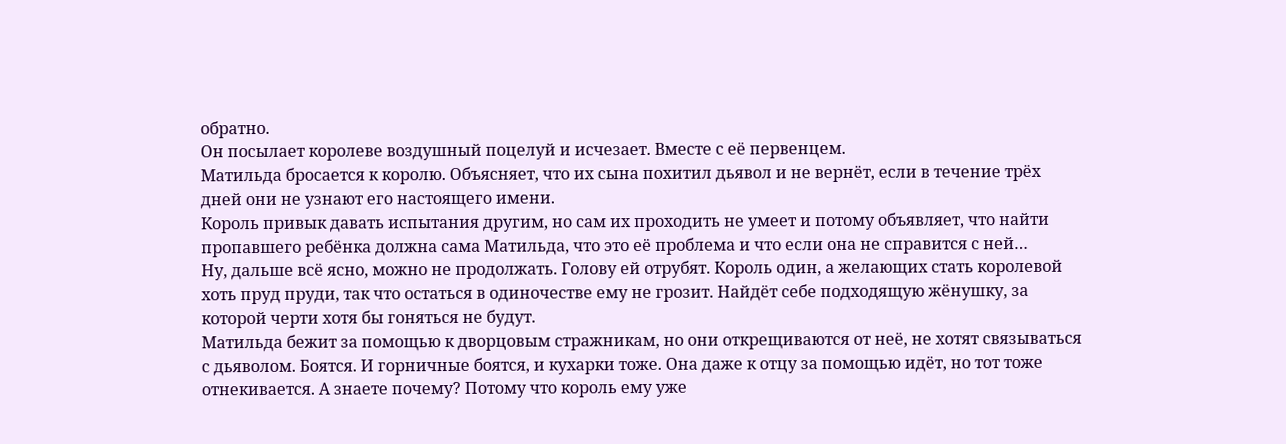обратно.
Он посылает королеве воздушный поцелуй и исчезает. Вместе с её первенцем.
Матильда бросается к королю. Объясняет, что их сына похитил дьявол и не вернёт, если в течение трёх дней они не узнают его настоящего имени.
Король привык давать испытания другим, но сам их проходить не умеет и потому объявляет, что найти пропавшего ребёнка должна сама Матильда, что это её проблема и что если она не справится с ней…
Ну, дальше всё ясно, можно не продолжать. Голову ей отрубят. Король один, а желающих стать королевой хоть пруд пруди, так что остаться в одиночестве ему не грозит. Найдёт себе подходящую жёнушку, за которой черти хотя бы гоняться не будут.
Матильда бежит за помощью к дворцовым стражникам, но они открещиваются от неё, не хотят связываться с дьяволом. Боятся. И горничные боятся, и кухарки тоже. Она даже к отцу за помощью идёт, но тот тоже отнекивается. А знаете почему? Потому что король ему уже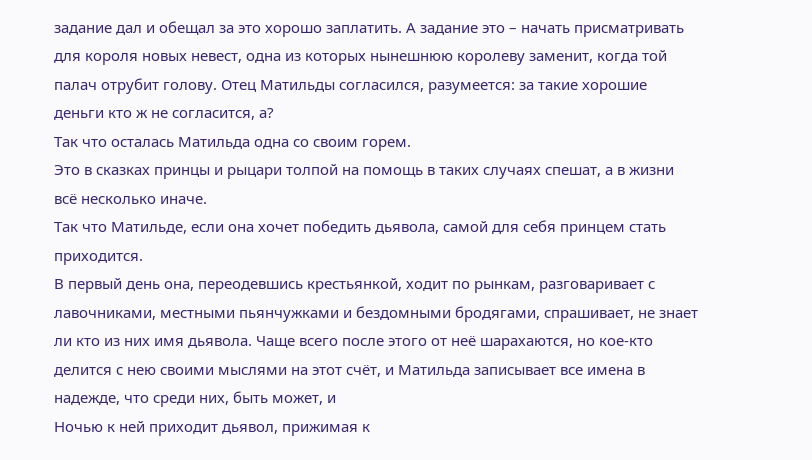задание дал и обещал за это хорошо заплатить. А задание это – начать присматривать для короля новых невест, одна из которых нынешнюю королеву заменит, когда той палач отрубит голову. Отец Матильды согласился, разумеется: за такие хорошие деньги кто ж не согласится, а?
Так что осталась Матильда одна со своим горем.
Это в сказках принцы и рыцари толпой на помощь в таких случаях спешат, а в жизни всё несколько иначе.
Так что Матильде, если она хочет победить дьявола, самой для себя принцем стать приходится.
В первый день она, переодевшись крестьянкой, ходит по рынкам, разговаривает с лавочниками, местными пьянчужками и бездомными бродягами, спрашивает, не знает ли кто из них имя дьявола. Чаще всего после этого от неё шарахаются, но кое-кто делится с нею своими мыслями на этот счёт, и Матильда записывает все имена в надежде, что среди них, быть может, и
Ночью к ней приходит дьявол, прижимая к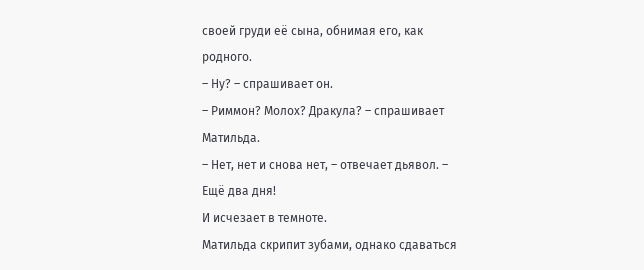своей груди её сына, обнимая его, как родного.
– Ну? – спрашивает он.
– Риммон? Молох? Дракула? – спрашивает Матильда.
– Нет, нет и снова нет, – отвечает дьявол. – Ещё два дня!
И исчезает в темноте.
Матильда скрипит зубами, однако сдаваться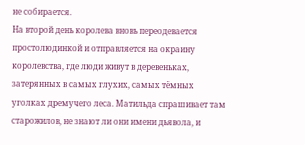не собирается.
На второй день королева вновь переодевается простолюдинкой и отправляется на окраину королевства, где люди живут в деревеньках, затерянных в самых глухих, самых тёмных уголках дремучего леса. Матильда спрашивает там старожилов, не знают ли они имени дьявола, и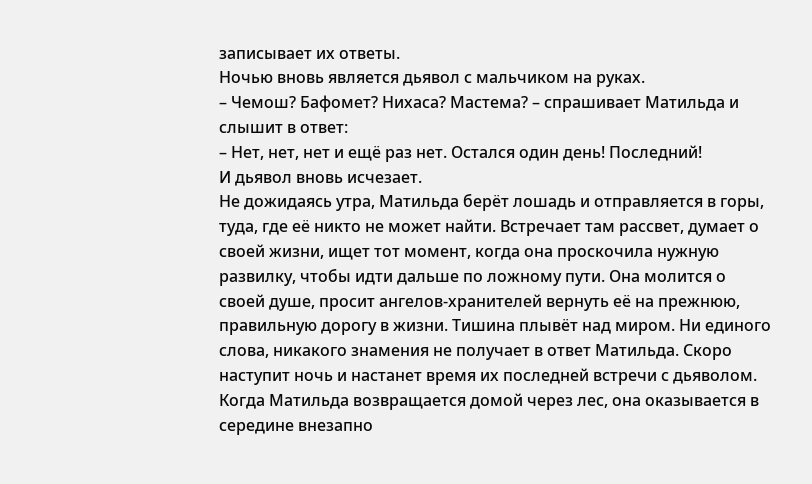записывает их ответы.
Ночью вновь является дьявол с мальчиком на руках.
– Чемош? Бафомет? Нихаса? Мастема? – спрашивает Матильда и слышит в ответ:
– Нет, нет, нет и ещё раз нет. Остался один день! Последний!
И дьявол вновь исчезает.
Не дожидаясь утра, Матильда берёт лошадь и отправляется в горы, туда, где её никто не может найти. Встречает там рассвет, думает о своей жизни, ищет тот момент, когда она проскочила нужную развилку, чтобы идти дальше по ложному пути. Она молится о своей душе, просит ангелов-хранителей вернуть её на прежнюю, правильную дорогу в жизни. Тишина плывёт над миром. Ни единого слова, никакого знамения не получает в ответ Матильда. Скоро наступит ночь и настанет время их последней встречи с дьяволом. Когда Матильда возвращается домой через лес, она оказывается в середине внезапно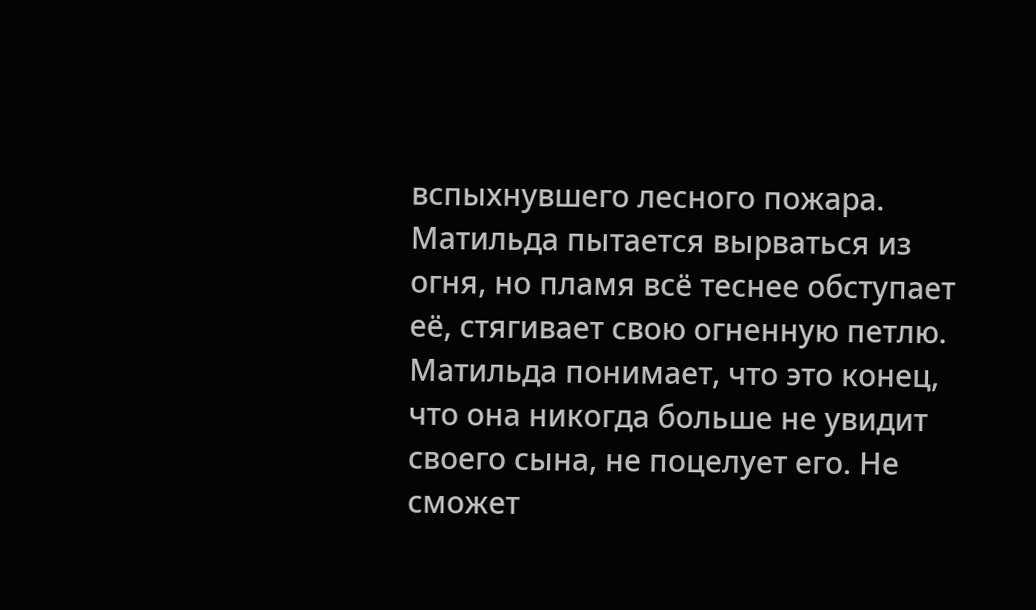вспыхнувшего лесного пожара. Матильда пытается вырваться из огня, но пламя всё теснее обступает её, стягивает свою огненную петлю. Матильда понимает, что это конец, что она никогда больше не увидит своего сына, не поцелует его. Не сможет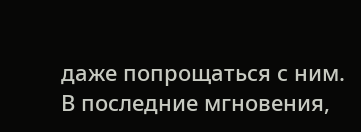даже попрощаться с ним. В последние мгновения,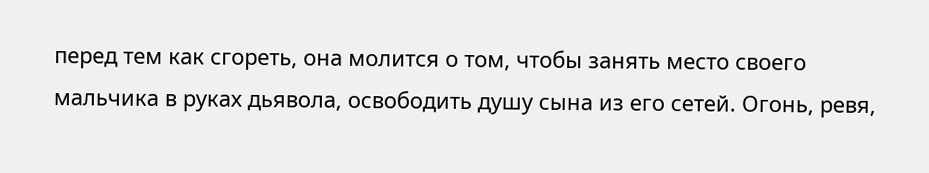перед тем как сгореть, она молится о том, чтобы занять место своего мальчика в руках дьявола, освободить душу сына из его сетей. Огонь, ревя,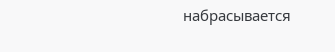набрасывается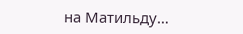на Матильду…